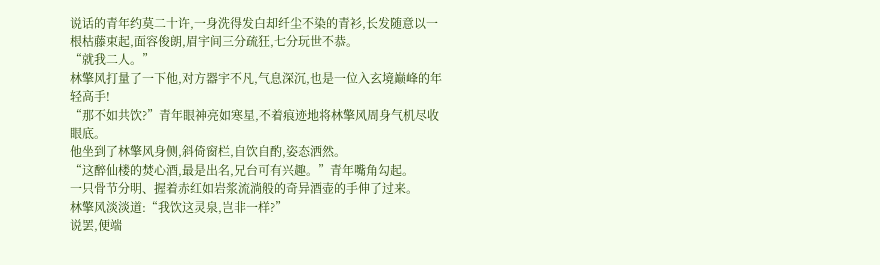说话的青年约莫二十许,一身洗得发白却纤尘不染的青衫,长发随意以一根枯藤束起,面容俊朗,眉宇间三分疏狂,七分玩世不恭。
“就我二人。”
林擎风打量了一下他,对方器宇不凡,气息深沉,也是一位入玄境巅峰的年轻高手!
“那不如共饮?”青年眼神亮如寒星,不着痕迹地将林擎风周身气机尽收眼底。
他坐到了林擎风身侧,斜倚窗栏,自饮自酌,姿态洒然。
“这醉仙楼的焚心酒,最是出名,兄台可有兴趣。”青年嘴角勾起。
一只骨节分明、握着赤红如岩浆流淌般的奇异酒壶的手伸了过来。
林擎风淡淡道:“我饮这灵泉,岂非一样?”
说罢,便端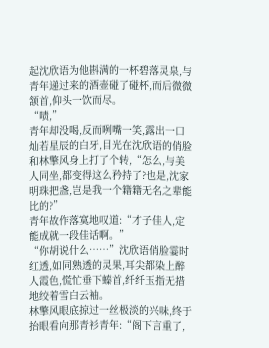起沈欣语为他斟满的一杯碧落灵泉,与青年递过来的酒壶碰了碰杯,而后微微颔首,仰头一饮而尽。
“啧,”
青年却没喝,反而咧嘴一笑,露出一口灿若星辰的白牙,目光在沈欣语的俏脸和林擎风身上打了个转,“怎么,与美人同坐,都变得这么矜持了?也是,沈家明珠把盏,岂是我一个籍籍无名之辈能比的?”
青年故作落寞地叹道:“才子佳人,定能成就一段佳话啊。”
“你胡说什么……”沈欣语俏脸霎时红透,如同熟透的灵果,耳尖都染上醉人霞色,慌忙垂下螓首,纤纤玉指无措地绞着雪白云袖。
林擎风眼底掠过一丝极淡的兴味,终于抬眼看向那青衫青年:“阁下言重了,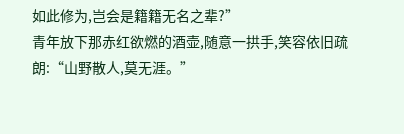如此修为,岂会是籍籍无名之辈?”
青年放下那赤红欲燃的酒壶,随意一拱手,笑容依旧疏朗:“山野散人,莫无涯。”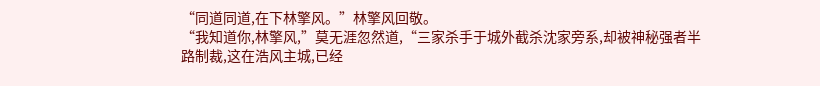“同道同道,在下林擎风。”林擎风回敬。
“我知道你,林擎风,”莫无涯忽然道,“三家杀手于城外截杀沈家旁系,却被神秘强者半路制裁,这在浩风主城,已经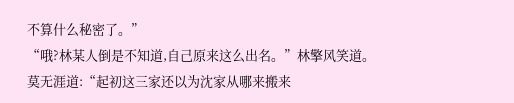不算什么秘密了。”
“哦?林某人倒是不知道,自己原来这么出名。”林擎风笑道。
莫无涯道:“起初这三家还以为沈家从哪来搬来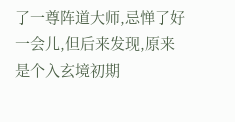了一尊阵道大师,忌惮了好一会儿,但后来发现,原来是个入玄境初期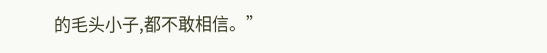的毛头小子,都不敢相信。”